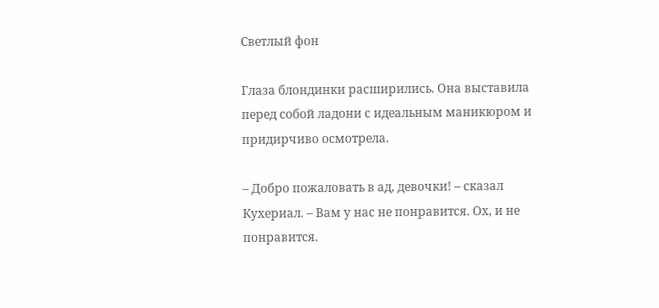Светлый фон

Глаза блондинки расширились. Она выставила перед собой ладони с идеальным маникюром и придирчиво осмотрела.

– Добро пожаловать в ад, девочки! – сказал Кухериал. – Вам у нас не понравится. Ох, и не понравится.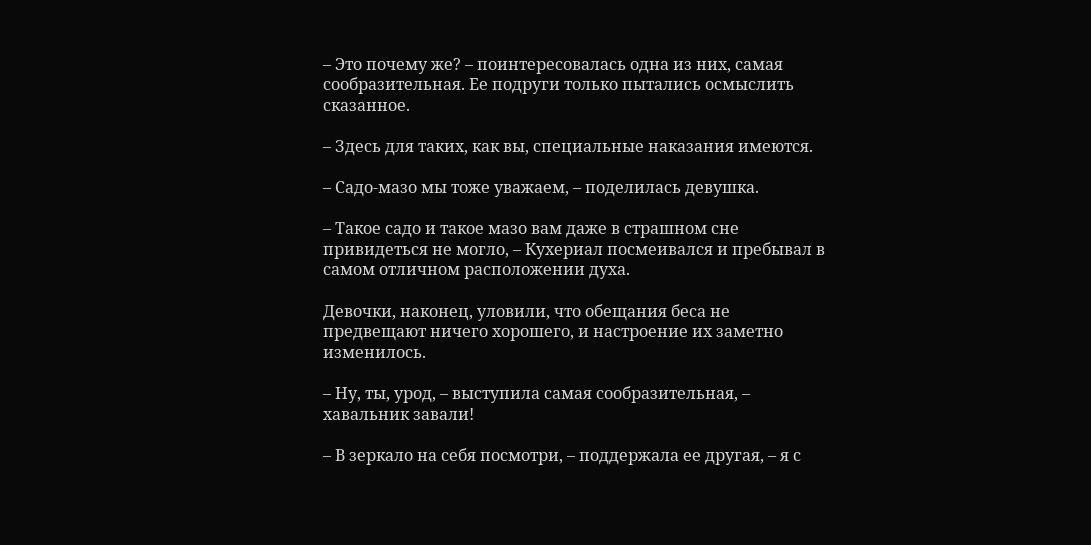– Это почему же? – поинтересовалась одна из них, самая сообразительная. Ее подруги только пытались осмыслить сказанное.

– Здесь для таких, как вы, специальные наказания имеются.

– Садо-мазо мы тоже уважаем, – поделилась девушка.

– Такое садо и такое мазо вам даже в страшном сне привидеться не могло, – Кухериал посмеивался и пребывал в самом отличном расположении духа.

Девочки, наконец, уловили, что обещания беса не предвещают ничего хорошего, и настроение их заметно изменилось.

– Ну, ты, урод, – выступила самая сообразительная, – хавальник завали!

– В зеркало на себя посмотри, – поддержала ее другая, – я с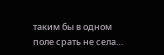таким бы в одном поле срать не села…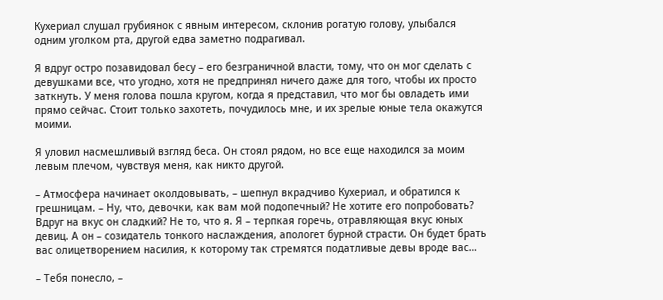Кухериал слушал грубиянок с явным интересом, склонив рогатую голову, улыбался одним уголком рта, другой едва заметно подрагивал.

Я вдруг остро позавидовал бесу – его безграничной власти, тому, что он мог сделать с девушками все, что угодно, хотя не предпринял ничего даже для того, чтобы их просто заткнуть. У меня голова пошла кругом, когда я представил, что мог бы овладеть ими прямо сейчас. Стоит только захотеть, почудилось мне, и их зрелые юные тела окажутся моими.

Я уловил насмешливый взгляд беса. Он стоял рядом, но все еще находился за моим левым плечом, чувствуя меня, как никто другой.

– Атмосфера начинает околдовывать, – шепнул вкрадчиво Кухериал, и обратился к грешницам. – Ну, что, девочки, как вам мой подопечный? Не хотите его попробовать? Вдруг на вкус он сладкий? Не то, что я. Я – терпкая горечь, отравляющая вкус юных девиц. А он – созидатель тонкого наслаждения, апологет бурной страсти. Он будет брать вас олицетворением насилия, к которому так стремятся податливые девы вроде вас…

– Тебя понесло, –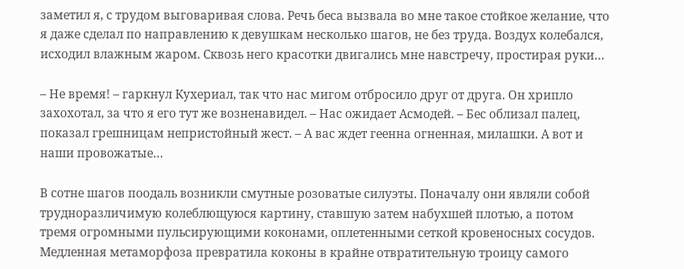заметил я, с трудом выговаривая слова. Речь беса вызвала во мне такое стойкое желание, что я даже сделал по направлению к девушкам несколько шагов, не без труда. Воздух колебался, исходил влажным жаром. Сквозь него красотки двигались мне навстречу, простирая руки…

– Не время! – гаркнул Кухериал, так что нас мигом отбросило друг от друга. Он хрипло захохотал, за что я его тут же возненавидел. – Нас ожидает Асмодей. – Бес облизал палец, показал грешницам непристойный жест. – А вас ждет геенна огненная, милашки. А вот и наши провожатые…

В сотне шагов поодаль возникли смутные розоватые силуэты. Поначалу они являли собой трудноразличимую колеблющуюся картину, ставшую затем набухшей плотью, а потом тремя огромными пульсирующими коконами, оплетенными сеткой кровеносных сосудов. Медленная метаморфоза превратила коконы в крайне отвратительную троицу самого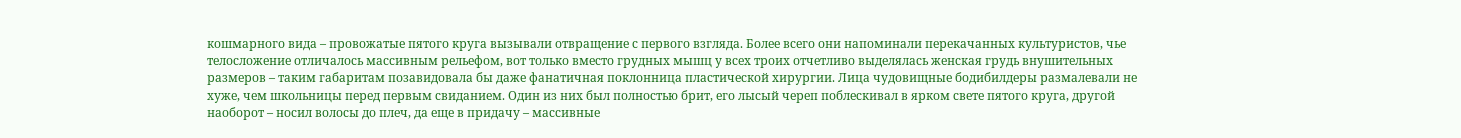кошмарного вида – провожатые пятого круга вызывали отвращение с первого взгляда. Более всего они напоминали перекачанных культуристов, чье телосложение отличалось массивным рельефом, вот только вместо грудных мышц у всех троих отчетливо выделялась женская грудь внушительных размеров – таким габаритам позавидовала бы даже фанатичная поклонница пластической хирургии. Лица чудовищные бодибилдеры размалевали не хуже, чем школьницы перед первым свиданием. Один из них был полностью брит, его лысый череп поблескивал в ярком свете пятого круга, другой наоборот – носил волосы до плеч, да еще в придачу – массивные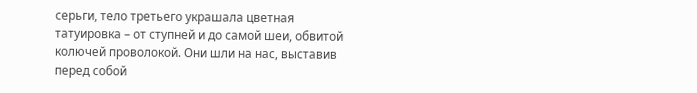серьги, тело третьего украшала цветная татуировка – от ступней и до самой шеи, обвитой колючей проволокой. Они шли на нас, выставив перед собой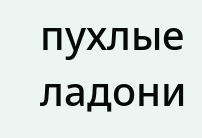пухлые ладони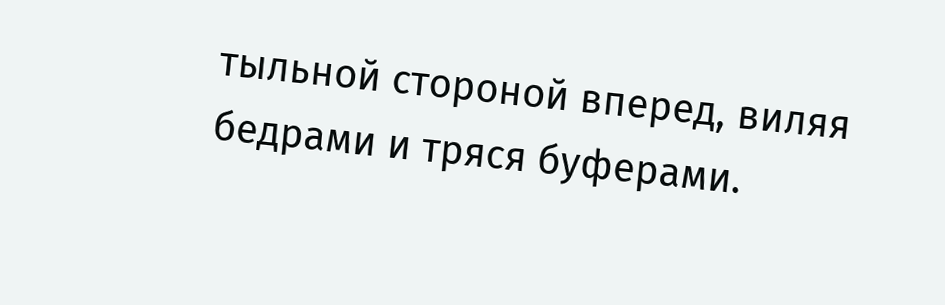тыльной стороной вперед, виляя бедрами и тряся буферами.